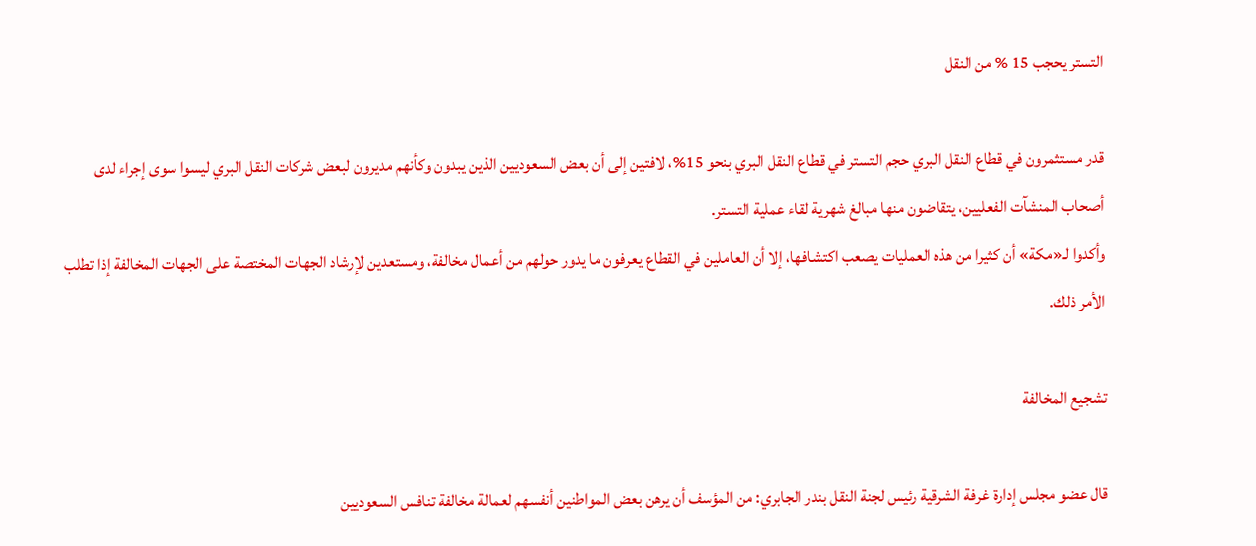التستر يحجب 15 % من النقل

قدر مستثمرون في قطاع النقل البري حجم التستر في قطاع النقل البري بنحو 15%، لافتين إلى أن بعض السعوديين الذين يبدون وكأنهم مديرون لبعض شركات النقل البري ليسوا سوى إجراء لدى أصحاب المنشآت الفعليين، يتقاضون منها مبالغ شهرية لقاء عملية التستر.
وأكدوا لـ«مكة» أن كثيرا من هذه العمليات يصعب اكتشافها، إلا أن العاملين في القطاع يعرفون ما يدور حولهم من أعمال مخالفة، ومستعدين لإرشاد الجهات المختصة على الجهات المخالفة إذا تطلب الأمر ذلك.

تشجيع المخالفة

قال عضو مجلس إدارة غرفة الشرقية رئيس لجنة النقل بندر الجابري: من المؤسف أن يرهن بعض المواطنين أنفسهم لعمالة مخالفة تنافس السعوديين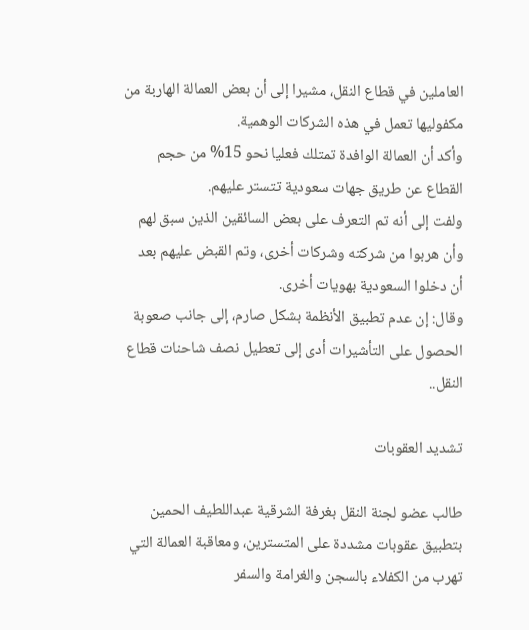العاملين في قطاع النقل، مشيرا إلى أن بعض العمالة الهاربة من مكفوليها تعمل في هذه الشركات الوهمية.
وأكد أن العمالة الوافدة تمتلك فعليا نحو 15% من حجم القطاع عن طريق جهات سعودية تتستر عليهم.
ولفت إلى أنه تم التعرف على بعض السائقين الذين سبق لهم وأن هربوا من شركته وشركات أخرى، وتم القبض عليهم بعد أن دخلوا السعودية بهويات أخرى.
وقال: إن عدم تطبيق الأنظمة بشكل صارم، إلى جانب صعوبة الحصول على التأشيرات أدى إلى تعطيل نصف شاحنات قطاع النقل..

تشديد العقوبات

طالب عضو لجنة النقل بغرفة الشرقية عبداللطيف الحمين بتطبيق عقوبات مشددة على المتسترين، ومعاقبة العمالة التي تهرب من الكفلاء بالسجن والغرامة والسفر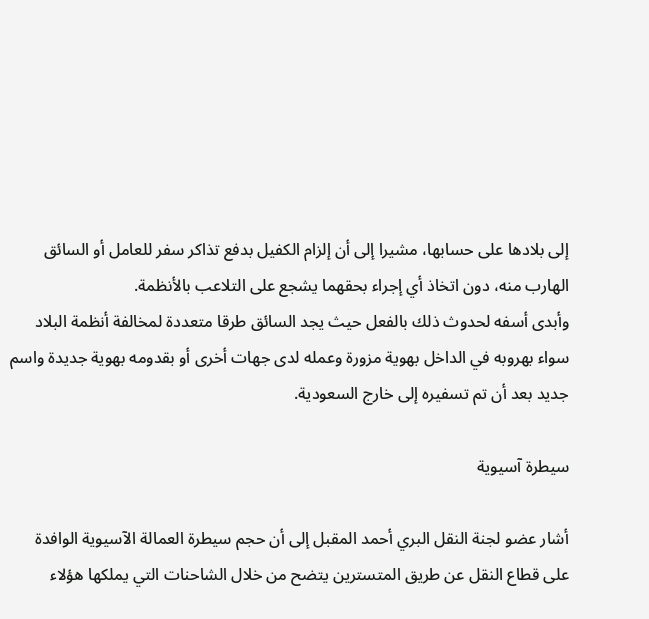إلى بلادها على حسابها، مشيرا إلى أن إلزام الكفيل بدفع تذاكر سفر للعامل أو السائق الهارب منه، دون اتخاذ أي إجراء بحقهما يشجع على التلاعب بالأنظمة.
وأبدى أسفه لحدوث ذلك بالفعل حيث يجد السائق طرقا متعددة لمخالفة أنظمة البلاد سواء بهروبه في الداخل بهوية مزورة وعمله لدى جهات أخرى أو بقدومه بهوية جديدة واسم جديد بعد أن تم تسفيره إلى خارج السعودية.

سيطرة آسيوية

أشار عضو لجنة النقل البري أحمد المقبل إلى أن حجم سيطرة العمالة الآسيوية الوافدة على قطاع النقل عن طريق المتسترين يتضح من خلال الشاحنات التي يملكها هؤلاء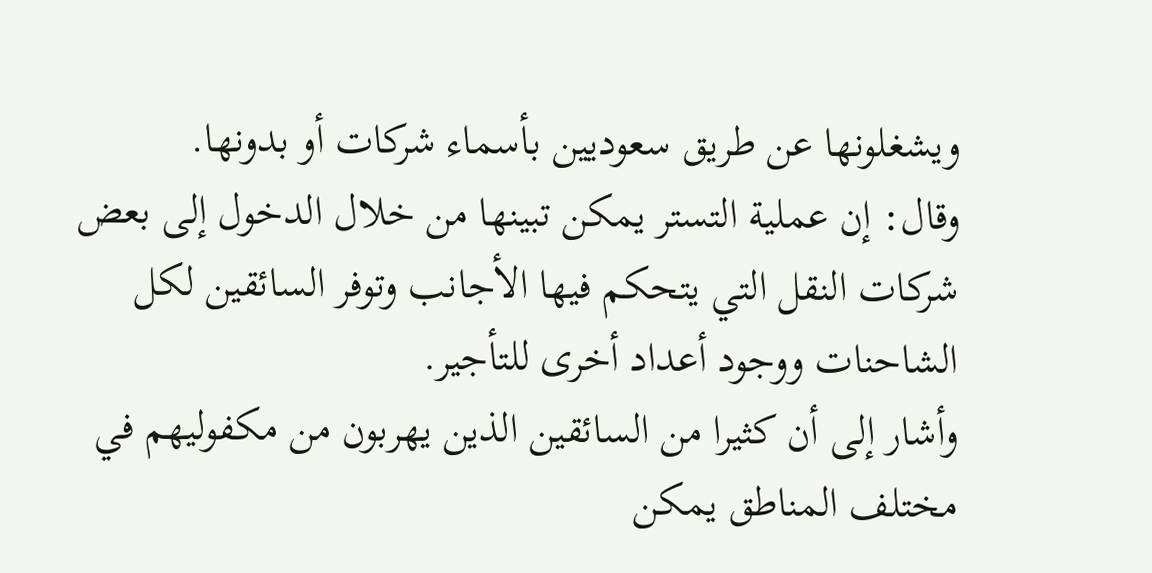ويشغلونها عن طريق سعوديين بأسماء شركات أو بدونها.
وقال: إن عملية التستر يمكن تبينها من خلال الدخول إلى بعض شركات النقل التي يتحكم فيها الأجانب وتوفر السائقين لكل الشاحنات ووجود أعداد أخرى للتأجير.
وأشار إلى أن كثيرا من السائقين الذين يهربون من مكفوليهم في مختلف المناطق يمكن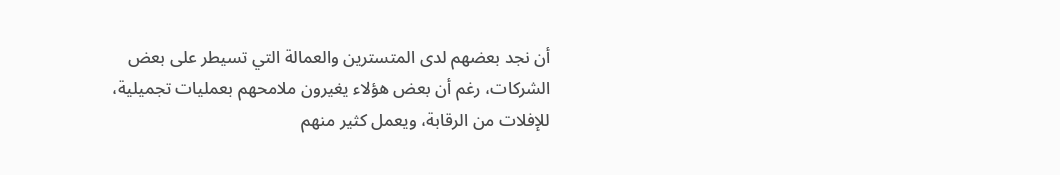أن نجد بعضهم لدى المتسترين والعمالة التي تسيطر على بعض الشركات، رغم أن بعض هؤلاء يغيرون ملامحهم بعمليات تجميلية، للإفلات من الرقابة، ويعمل كثير منهم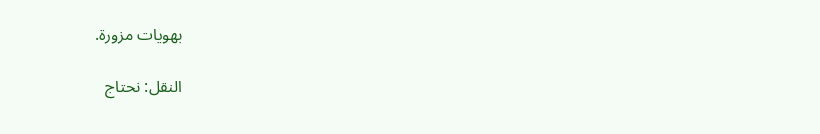بهويات مزورة.

النقل: نحتاج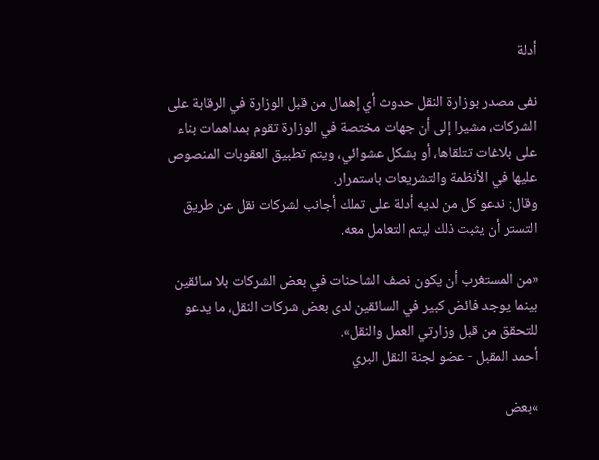أدلة

نفى مصدر بوزارة النقل حدوث أي إهمال من قبل الوزارة في الرقابة على الشركات، مشيرا إلى أن جهات مختصة في الوزارة تقوم بمداهمات بناء على بلاغات تتلقاها، أو بشكل عشوائي، ويتم تطبيق العقوبات المنصوص عليها في الأنظمة والتشريعات باستمرار.
وقال: ندعو كل من لديه أدلة على تملك أجانب لشركات نقل عن طريق التستر أن يثبت ذلك ليتم التعامل معه.

«من المستغرب أن يكون نصف الشاحنات في بعض الشركات بلا سائقين بينما يوجد فائض كبير في السائقين لدى بعض شركات النقل، ما يدعو للتحقق من قبل وزارتي العمل والنقل».
أحمد المقبل - عضو لجنة النقل البري

»بعض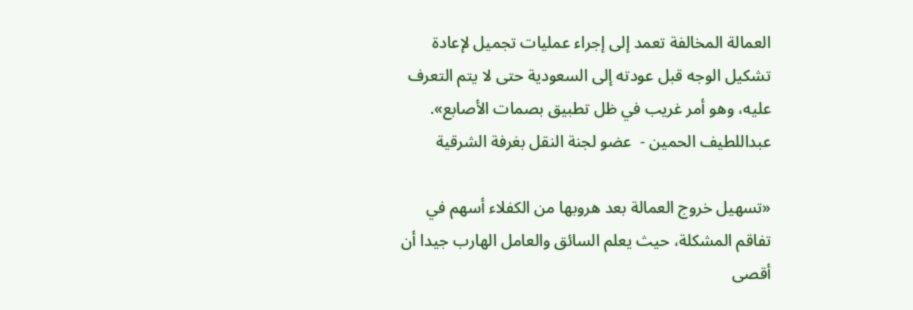العمالة المخالفة تعمد إلى إجراء عمليات تجميل لإعادة تشكيل الوجه قبل عودته إلى السعودية حتى لا يتم التعرف عليه، وهو أمر غريب في ظل تطبيق بصمات الأصابع».
عبداللطيف الحمين -  عضو لجنة النقل بغرفة الشرقية

«تسهيل خروج العمالة بعد هروبها من الكفلاء أسهم في تفاقم المشكلة، حيث يعلم السائق والعامل الهارب جيدا أن أقصى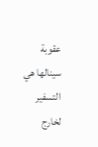عقوبة سينالها هي التسفير لخارج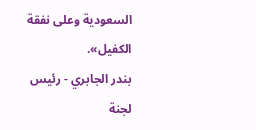السعودية وعلى نفقة الكفيل».
بندر الجابري - رئيس لجنة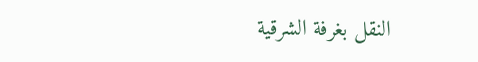النقل بغرفة الشرقية